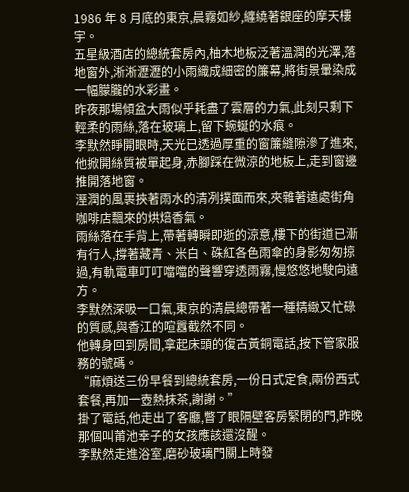1986 年 8 月底的東京,晨霧如紗,纏繞著銀座的摩天樓宇。
五星級酒店的總統套房內,柚木地板泛著溫潤的光澤,落地窗外,淅淅瀝瀝的小雨織成細密的簾幕,將街景暈染成一幅朦朧的水彩畫。
昨夜那場傾盆大雨似乎耗盡了雲層的力氣,此刻只剩下輕柔的雨絲,落在玻璃上,留下蜿蜒的水痕。
李默然睜開眼時,天光已透過厚重的窗簾縫隙滲了進來,他掀開絲質被單起身,赤腳踩在微涼的地板上,走到窗邊推開落地窗。
溼潤的風裹挾著雨水的清冽撲面而來,夾雜著遠處街角咖啡店飄來的烘焙香氣。
雨絲落在手背上,帶著轉瞬即逝的涼意,樓下的街道已漸有行人,撐著藏青、米白、硃紅各色雨傘的身影匆匆掠過,有軌電車叮叮噹噹的聲響穿透雨霧,慢悠悠地駛向遠方。
李默然深吸一口氣,東京的清晨總帶著一種精緻又忙碌的質感,與香江的喧囂截然不同。
他轉身回到房間,拿起床頭的復古黃銅電話,按下管家服務的號碼。
“麻煩送三份早餐到總統套房,一份日式定食,兩份西式套餐,再加一壺熱抹茶,謝謝。”
掛了電話,他走出了客廳,瞥了眼隔壁客房緊閉的門,昨晚那個叫莆池幸子的女孩應該還沒醒。
李默然走進浴室,磨砂玻璃門關上時發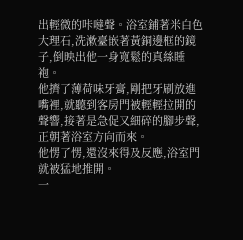出輕微的咔噠聲。浴室鋪著米白色大理石,洗漱臺嵌著黃銅邊框的鏡子,倒映出他一身寬鬆的真絲睡袍。
他擠了薄荷味牙膏,剛把牙刷放進嘴裡,就聽到客房門被輕輕拉開的聲響,接著是急促又細碎的腳步聲,正朝著浴室方向而來。
他愣了愣,還沒來得及反應,浴室門就被猛地推開。
一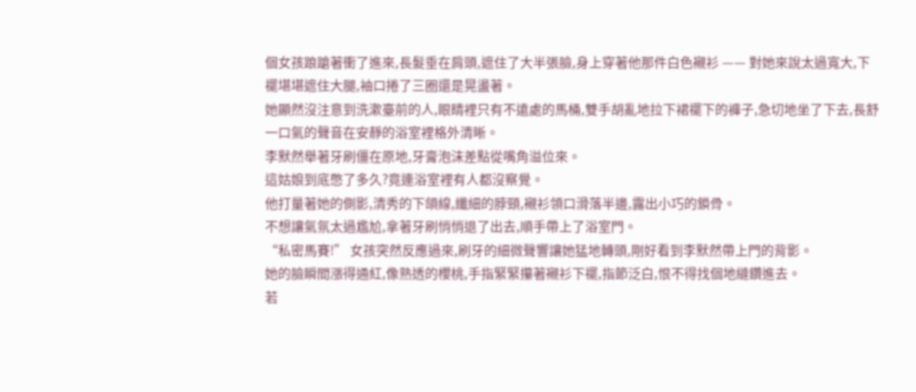個女孩踉蹌著衝了進來,長髮垂在肩頭,遮住了大半張臉,身上穿著他那件白色襯衫 —— 對她來說太過寬大,下襬堪堪遮住大腿,袖口捲了三圈還是晃盪著。
她顯然沒注意到洗漱臺前的人,眼睛裡只有不遠處的馬桶,雙手胡亂地拉下裙襬下的褲子,急切地坐了下去,長舒一口氣的聲音在安靜的浴室裡格外清晰。
李默然舉著牙刷僵在原地,牙膏泡沫差點從嘴角溢位來。
這姑娘到底憋了多久?竟連浴室裡有人都沒察覺。
他打量著她的側影,清秀的下頜線,纖細的脖頸,襯衫領口滑落半邊,露出小巧的鎖骨。
不想讓氣氛太過尷尬,拿著牙刷悄悄退了出去,順手帶上了浴室門。
“私密馬賽!” 女孩突然反應過來,刷牙的細微聲響讓她猛地轉頭,剛好看到李默然帶上門的背影。
她的臉瞬間漲得通紅,像熟透的櫻桃,手指緊緊攥著襯衫下襬,指節泛白,恨不得找個地縫鑽進去。
若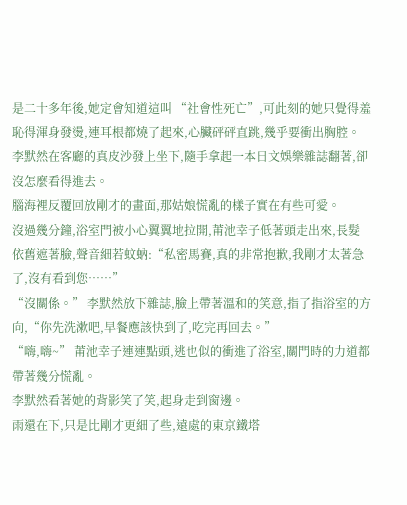是二十多年後,她定會知道這叫 “社會性死亡”,可此刻的她只覺得羞恥得渾身發燙,連耳根都燒了起來,心臟砰砰直跳,幾乎要衝出胸腔。
李默然在客廳的真皮沙發上坐下,隨手拿起一本日文娛樂雜誌翻著,卻沒怎麼看得進去。
腦海裡反覆回放剛才的畫面,那姑娘慌亂的樣子實在有些可愛。
沒過幾分鐘,浴室門被小心翼翼地拉開,莆池幸子低著頭走出來,長髮依舊遮著臉,聲音細若蚊蚋:“私密馬賽,真的非常抱歉,我剛才太著急了,沒有看到您……”
“沒關係。” 李默然放下雜誌,臉上帶著溫和的笑意,指了指浴室的方向,“你先洗漱吧,早餐應該快到了,吃完再回去。”
“嗨,嗨~” 莆池幸子連連點頭,逃也似的衝進了浴室,關門時的力道都帶著幾分慌亂。
李默然看著她的背影笑了笑,起身走到窗邊。
雨還在下,只是比剛才更細了些,遠處的東京鐵塔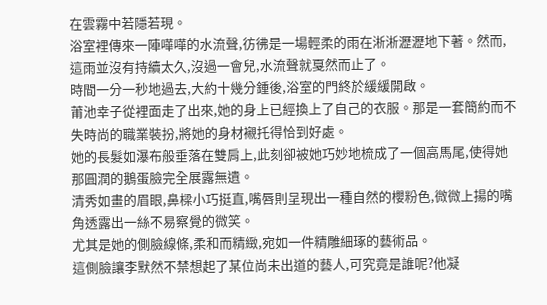在雲霧中若隱若現。
浴室裡傳來一陣嘩嘩的水流聲,彷彿是一場輕柔的雨在淅淅瀝瀝地下著。然而,這雨並沒有持續太久,沒過一會兒,水流聲就戛然而止了。
時間一分一秒地過去,大約十幾分鍾後,浴室的門終於緩緩開啟。
莆池幸子從裡面走了出來,她的身上已經換上了自己的衣服。那是一套簡約而不失時尚的職業裝扮,將她的身材襯托得恰到好處。
她的長髮如瀑布般垂落在雙肩上,此刻卻被她巧妙地梳成了一個高馬尾,使得她那圓潤的鵝蛋臉完全展露無遺。
清秀如畫的眉眼,鼻樑小巧挺直,嘴唇則呈現出一種自然的櫻粉色,微微上揚的嘴角透露出一絲不易察覺的微笑。
尤其是她的側臉線條,柔和而精緻,宛如一件精雕細琢的藝術品。
這側臉讓李默然不禁想起了某位尚未出道的藝人,可究竟是誰呢?他凝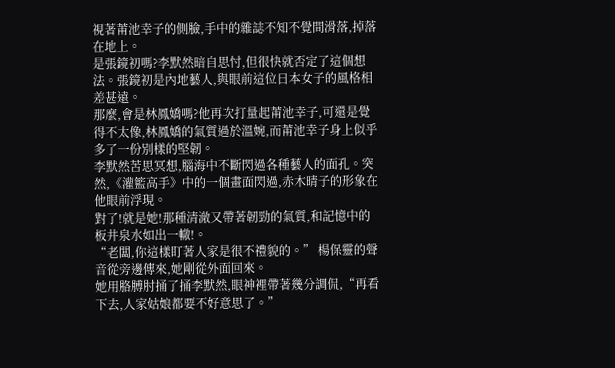視著莆池幸子的側臉,手中的雜誌不知不覺間滑落,掉落在地上。
是張鏡初嗎?李默然暗自思忖,但很快就否定了這個想法。張鏡初是內地藝人,與眼前這位日本女子的風格相差甚遠。
那麼,會是林鳳嬌嗎?他再次打量起莆池幸子,可還是覺得不太像,林鳳嬌的氣質過於溫婉,而莆池幸子身上似乎多了一份別樣的堅韌。
李默然苦思冥想,腦海中不斷閃過各種藝人的面孔。突然,《灌籃高手》中的一個畫面閃過,赤木晴子的形象在他眼前浮現。
對了!就是她!那種清澈又帶著韌勁的氣質,和記憶中的板井泉水如出一轍!。
“老闆,你這樣盯著人家是很不禮貌的。” 楊保靈的聲音從旁邊傳來,她剛從外面回來。
她用胳膊肘捅了捅李默然,眼神裡帶著幾分調侃,“再看下去,人家姑娘都要不好意思了。”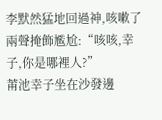李默然猛地回過神,咳嗽了兩聲掩飾尷尬:“咳咳,幸子,你是哪裡人?”
莆池幸子坐在沙發邊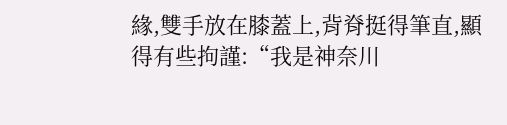緣,雙手放在膝蓋上,背脊挺得筆直,顯得有些拘謹:“我是神奈川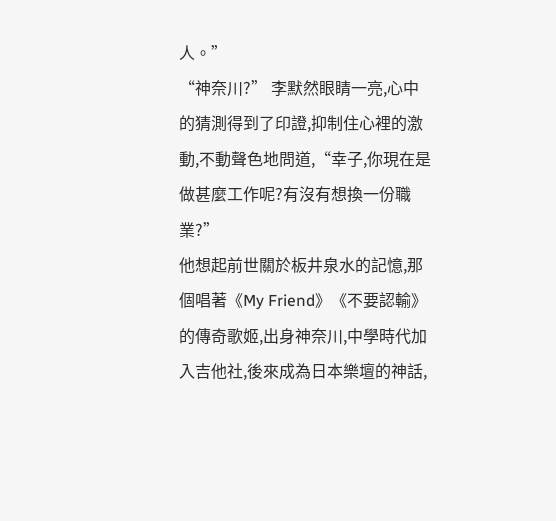人。”
“神奈川?” 李默然眼睛一亮,心中的猜測得到了印證,抑制住心裡的激動,不動聲色地問道,“幸子,你現在是做甚麼工作呢?有沒有想換一份職業?”
他想起前世關於板井泉水的記憶,那個唱著《My Friend》《不要認輸》的傳奇歌姬,出身神奈川,中學時代加入吉他社,後來成為日本樂壇的神話,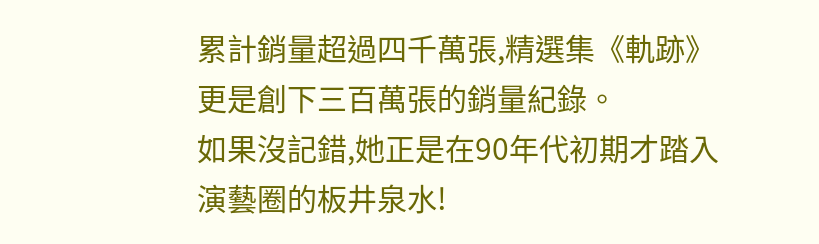累計銷量超過四千萬張,精選集《軌跡》更是創下三百萬張的銷量紀錄。
如果沒記錯,她正是在90年代初期才踏入演藝圈的板井泉水!